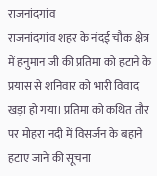राजनांदगांव
राजनांदगांव शहर के नंदई चौक क्षेत्र में हनुमान जी की प्रतिमा को हटाने के प्रयास से शनिवार को भारी विवाद खड़ा हो गया। प्रतिमा को कथित तौर पर मोहरा नदी में विसर्जन के बहाने हटाए जाने की सूचना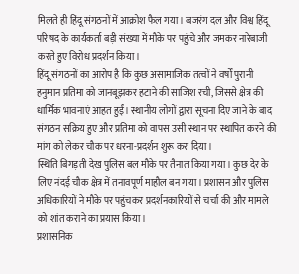मिलते ही हिंदू संगठनों में आक्रोश फैल गया। बजरंग दल और विश्व हिंदू परिषद के कार्यकर्ता बड़ी संख्या में मौके पर पहुंचे और जमकर नारेबाजी करते हुए विरोध प्रदर्शन किया।
हिंदू संगठनों का आरोप है कि कुछ असामाजिक तत्वों ने वर्षों पुरानी हनुमान प्रतिमा को जानबूझकर हटाने की साजिश रची, जिससे क्षेत्र की धार्मिक भावनाएं आहत हुईं। स्थानीय लोगों द्वारा सूचना दिए जाने के बाद संगठन सक्रिय हुए और प्रतिमा को वापस उसी स्थान पर स्थापित करने की मांग को लेकर चौक पर धरना-प्रदर्शन शुरू कर दिया।
स्थिति बिगड़ती देख पुलिस बल मौके पर तैनात किया गया। कुछ देर के लिए नंदई चौक क्षेत्र में तनावपूर्ण माहौल बन गया। प्रशासन और पुलिस अधिकारियों ने मौके पर पहुंचकर प्रदर्शनकारियों से चर्चा की और मामले को शांत कराने का प्रयास किया।
प्रशासनिक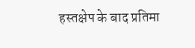हस्तक्षेप के बाद प्रतिमा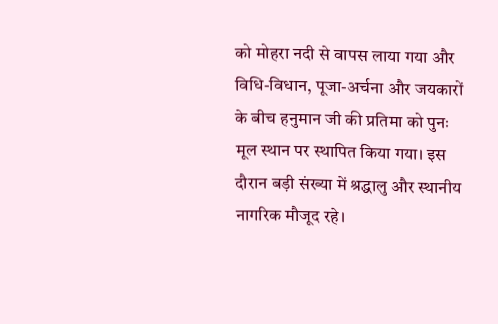को मोहरा नदी से वापस लाया गया और विधि-विधान, पूजा-अर्चना और जयकारों के बीच हनुमान जी की प्रतिमा को पुनः मूल स्थान पर स्थापित किया गया। इस दौरान बड़ी संख्या में श्रद्धालु और स्थानीय नागरिक मौजूद रहे।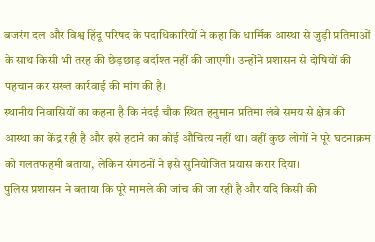बजरंग दल और विश्व हिंदू परिषद के पदाधिकारियों ने कहा कि धार्मिक आस्था से जुड़ी प्रतिमाओं के साथ किसी भी तरह की छेड़छाड़ बर्दाश्त नहीं की जाएगी। उन्होंने प्रशासन से दोषियों की पहचान कर सख्त कार्रवाई की मांग की है।
स्थानीय निवासियों का कहना है कि नंदई चौक स्थित हनुमान प्रतिमा लंबे समय से क्षेत्र की आस्था का केंद्र रही है और इसे हटाने का कोई औचित्य नहीं था। वहीं कुछ लोगों ने पूरे घटनाक्रम को गलतफहमी बताया, लेकिन संगठनों ने इसे सुनियोजित प्रयास करार दिया।
पुलिस प्रशासन ने बताया कि पूरे मामले की जांच की जा रही है और यदि किसी की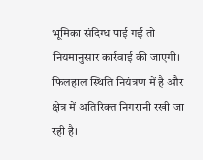भूमिका संदिग्ध पाई गई तो नियमानुसार कार्रवाई की जाएगी। फिलहाल स्थिति नियंत्रण में है और क्षेत्र में अतिरिक्त निगरानी रखी जा रही है।